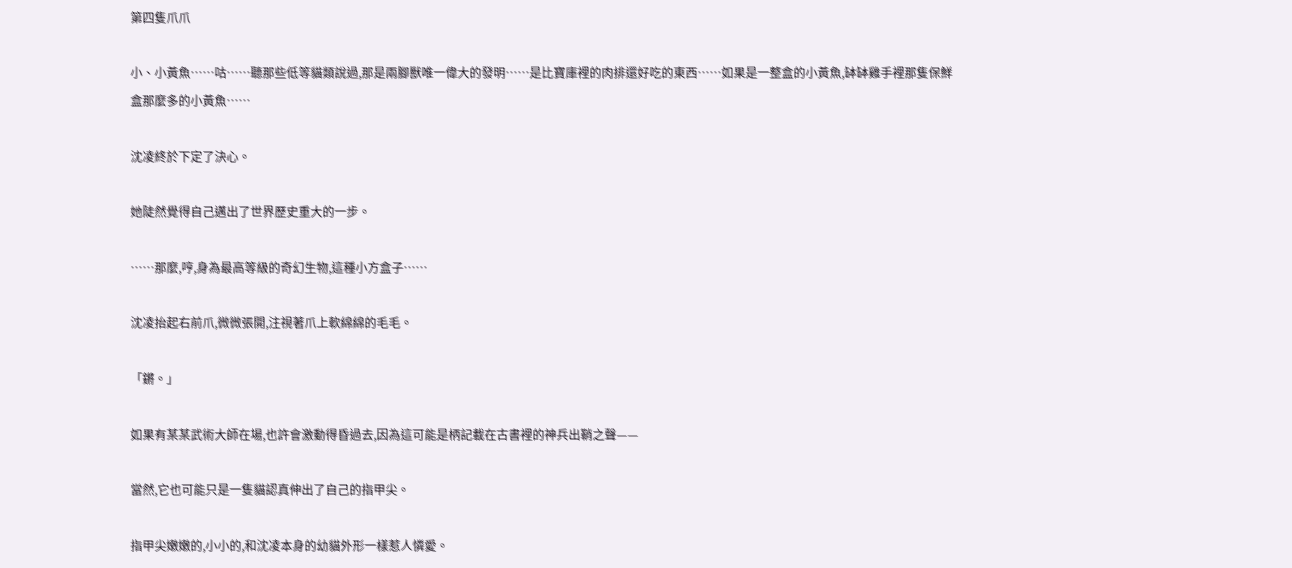第四隻爪爪

小、小黃魚……咕……聽那些低等貓類說過,那是兩腳獸唯一偉大的發明……是比寶庫裡的肉排還好吃的東西……如果是一整盒的小黃魚,缽缽雞手裡那隻保鮮盒那麼多的小黃魚……

沈凌終於下定了決心。

她陡然覺得自己邁出了世界歷史重大的一步。

……那麼,哼,身為最高等級的奇幻生物,這種小方盒子……

沈凌抬起右前爪,微微張開,注視著爪上軟綿綿的毛毛。

「鏘。」

如果有某某武術大師在場,也許會激動得昏過去,因為這可能是柄記載在古書裡的神兵出鞘之聲——

當然,它也可能只是一隻貓認真伸出了自己的指甲尖。

指甲尖嫩嫩的,小小的,和沈凌本身的幼貓外形一樣惹人憐愛。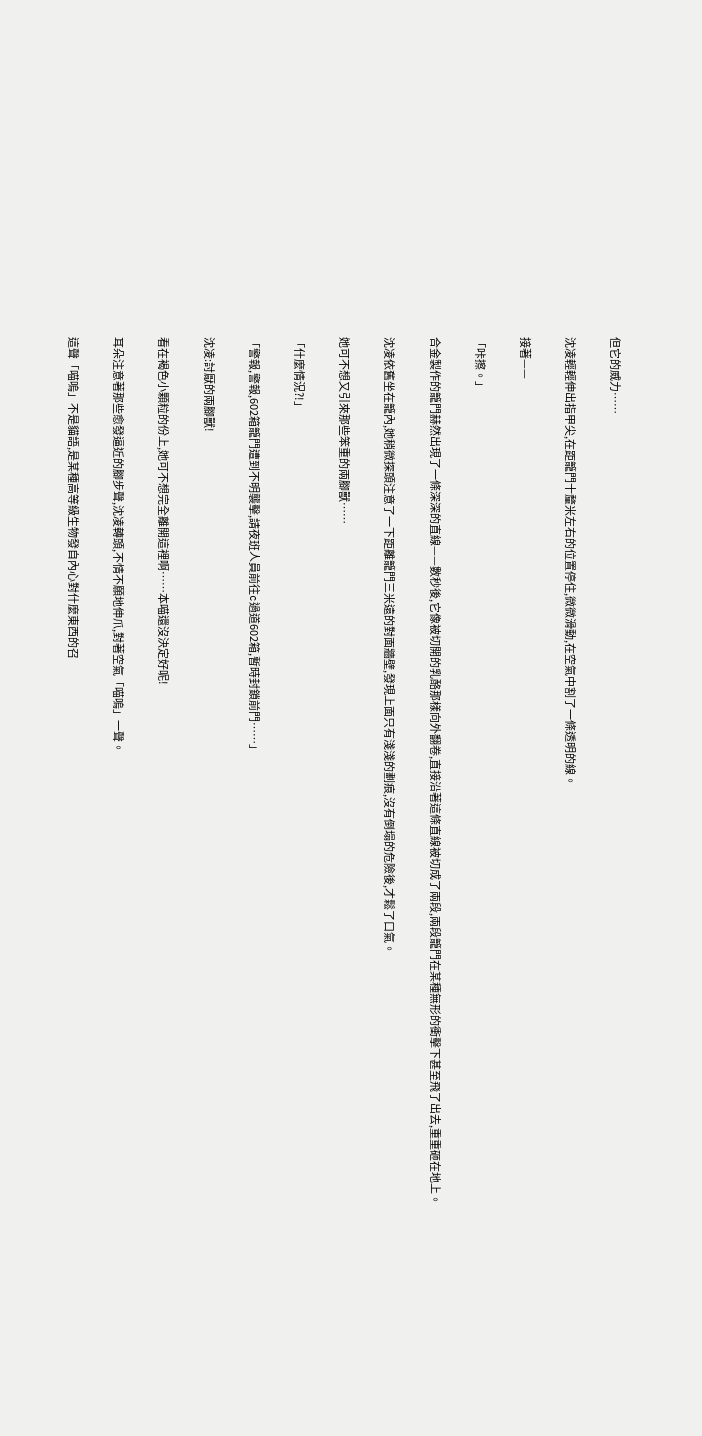但它的威力……

沈凌輕輕伸出指甲尖,在距籠門十釐米左右的位置停住,微微滑動,在空氣中割了一條透明的線。

接著——

「咔擦。」

合金製作的籠門赫然出現了一條深深的直線——數秒後,它像被切開的乳酪那樣向外翻卷,直接沿著這條直線被切成了兩段,兩段籠門在某種無形的衝擊下甚至飛了出去,重重砸在地上。

沈凌依舊坐在籠內,她稍微探頭注意了一下距離籠門三米遠的對面牆壁,發現上面只有淺淺的劃痕,沒有倒塌的危險後,才鬆了口氣。

她可不想又引來那些笨重的兩腳獸……

「什麼情況?!」

「警報,警報,602箱籠門遭到不明襲擊,請夜班人員前往c過道602箱,暫時封鎖前門……」

沈凌:討厭的兩腳獸!

看在褐色小顆粒的份上,她可不想完全離開這裡啊……本喵還沒決定好呢!

耳朵注意著那些愈發逼近的腳步聲,沈凌轉頭,不情不願地伸爪,對著空氣「喵嗚」一聲。

這聲「喵嗚」不是貓語,是某種高等級生物發自內心對什麼東西的召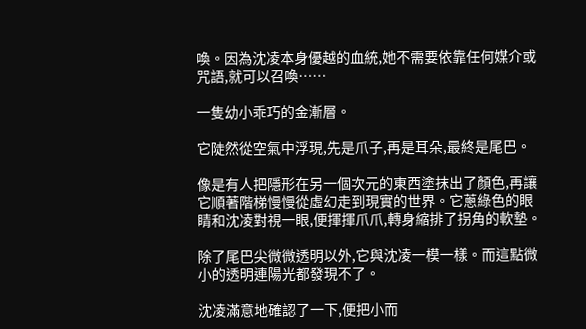喚。因為沈凌本身優越的血統,她不需要依靠任何媒介或咒語,就可以召喚……

一隻幼小乖巧的金漸層。

它陡然從空氣中浮現,先是爪子,再是耳朵,最終是尾巴。

像是有人把隱形在另一個次元的東西塗抹出了顏色,再讓它順著階梯慢慢從虛幻走到現實的世界。它蔥綠色的眼睛和沈凌對視一眼,便揮揮爪爪,轉身縮排了拐角的軟墊。

除了尾巴尖微微透明以外,它與沈凌一模一樣。而這點微小的透明連陽光都發現不了。

沈凌滿意地確認了一下,便把小而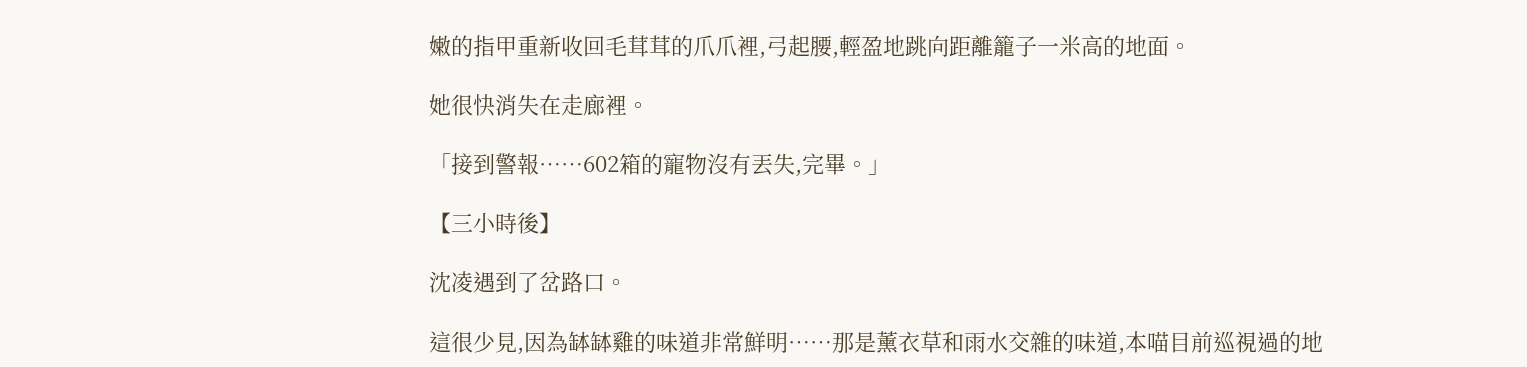嫩的指甲重新收回毛茸茸的爪爪裡,弓起腰,輕盈地跳向距離籠子一米高的地面。

她很快消失在走廊裡。

「接到警報……602箱的寵物沒有丟失,完畢。」

【三小時後】

沈凌遇到了岔路口。

這很少見,因為缽缽雞的味道非常鮮明……那是薰衣草和雨水交雜的味道,本喵目前巡視過的地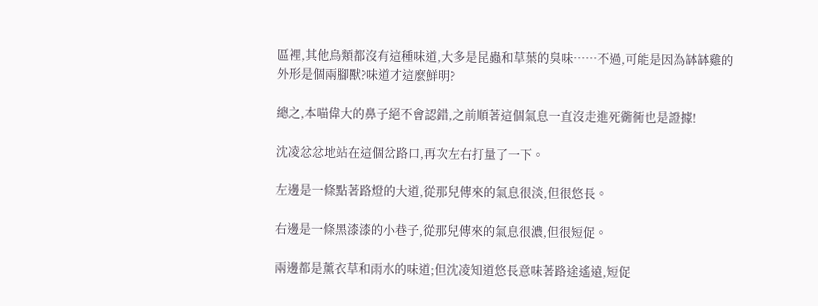區裡,其他鳥類都沒有這種味道,大多是昆蟲和草葉的臭味……不過,可能是因為缽缽雞的外形是個兩腳獸?味道才這麼鮮明?

總之,本喵偉大的鼻子絕不會認錯,之前順著這個氣息一直沒走進死衚衕也是證據!

沈凌忿忿地站在這個岔路口,再次左右打量了一下。

左邊是一條點著路燈的大道,從那兒傳來的氣息很淡,但很悠長。

右邊是一條黑漆漆的小巷子,從那兒傳來的氣息很濃,但很短促。

兩邊都是薰衣草和雨水的味道;但沈凌知道悠長意味著路途遙遠,短促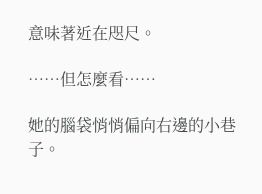意味著近在咫尺。

……但怎麼看……

她的腦袋悄悄偏向右邊的小巷子。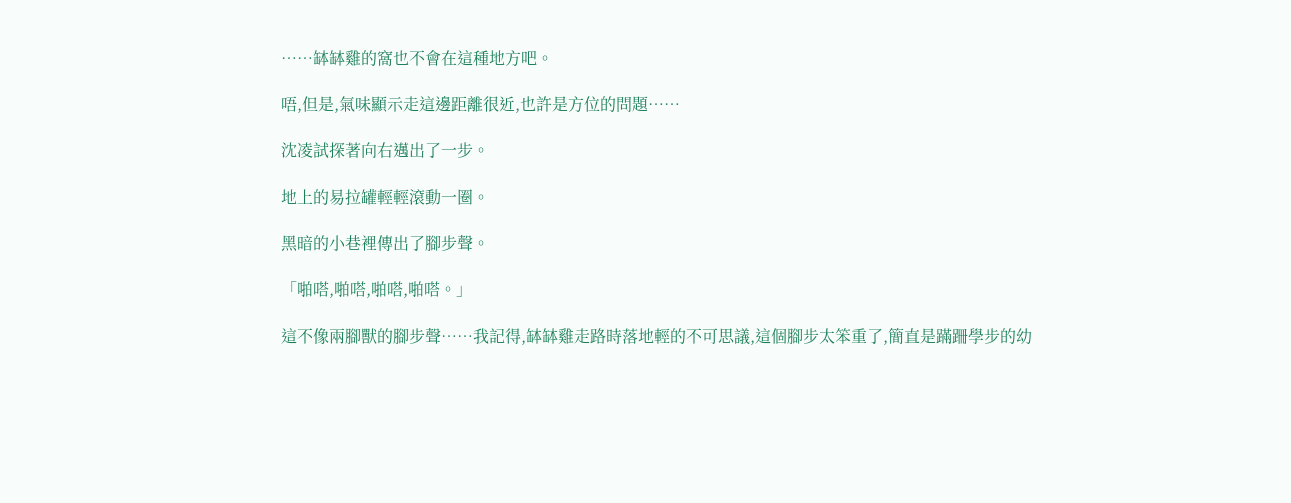……缽缽雞的窩也不會在這種地方吧。

唔,但是,氣味顯示走這邊距離很近,也許是方位的問題……

沈凌試探著向右邁出了一步。

地上的易拉罐輕輕滾動一圈。

黑暗的小巷裡傳出了腳步聲。

「啪嗒,啪嗒,啪嗒,啪嗒。」

這不像兩腳獸的腳步聲……我記得,缽缽雞走路時落地輕的不可思議,這個腳步太笨重了,簡直是蹣跚學步的幼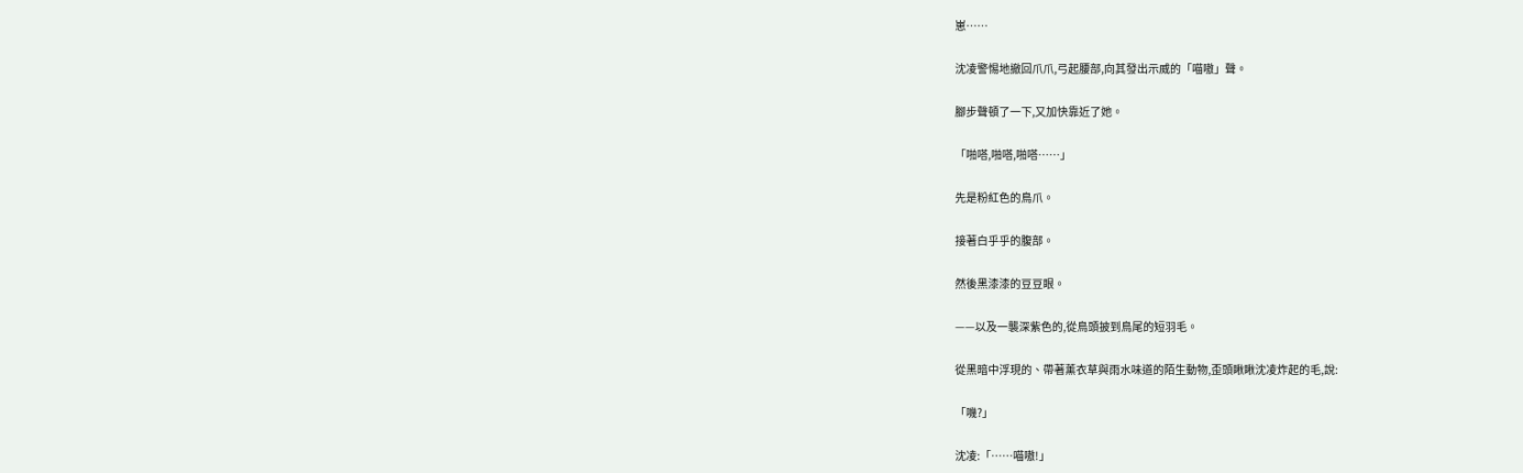崽……

沈凌警惕地撤回爪爪,弓起腰部,向其發出示威的「喵嗷」聲。

腳步聲頓了一下,又加快靠近了她。

「啪嗒,啪嗒,啪嗒……」

先是粉紅色的鳥爪。

接著白乎乎的腹部。

然後黑漆漆的豆豆眼。

——以及一襲深紫色的,從鳥頭披到鳥尾的短羽毛。

從黑暗中浮現的、帶著薰衣草與雨水味道的陌生動物,歪頭瞅瞅沈凌炸起的毛,說:

「嘰?」

沈凌:「……喵嗷!」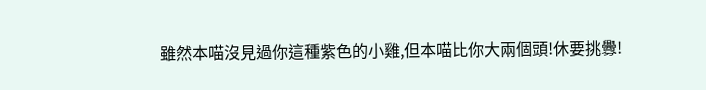雖然本喵沒見過你這種紫色的小雞,但本喵比你大兩個頭!休要挑釁!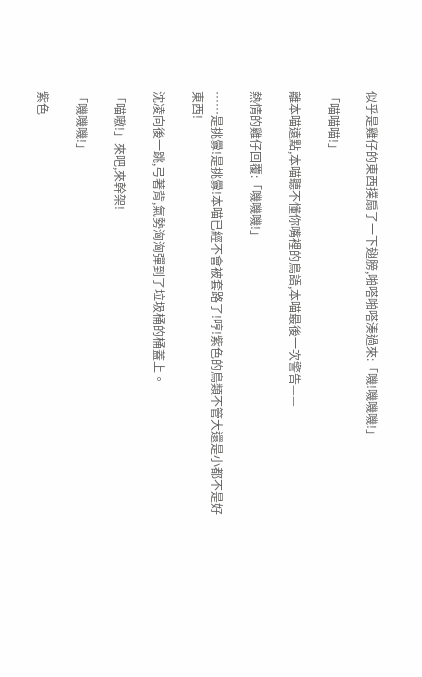似乎是雞仔的東西撲扇了一下翅膀,啪嗒啪嗒湊過來:「嘰!嘰嘰嘰!」

「喵喵喵!」

離本喵遠點,本喵聽不懂你嘴裡的鳥語,本喵最後一次警告——

熱情的雞仔回覆:「嘰嘰嘰!」

……是挑釁!是挑釁!本喵已經不會被套路了!哼!紫色的鳥類不管大還是小都不是好東西!

沈凌向後一跳,弓著背,氣勢洶洶彈到了垃圾桶的桶蓋上。

「喵嗷!」來吧,來幹架!

「嘰嘰嘰!」

紫色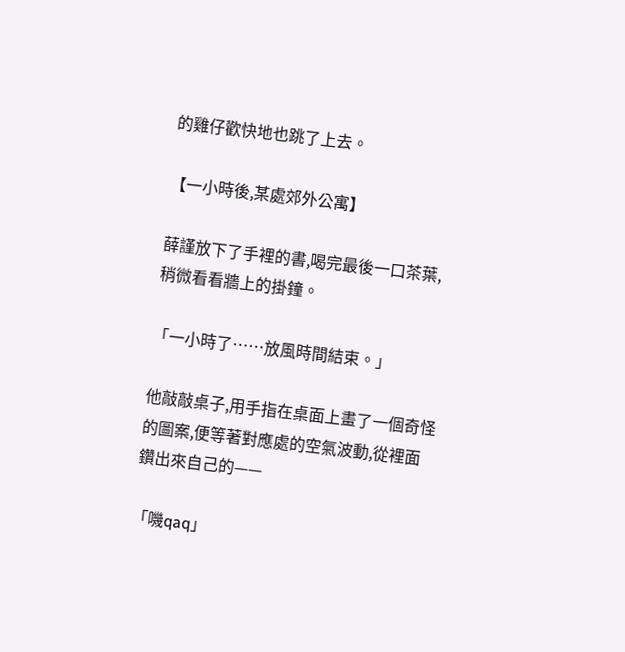的雞仔歡快地也跳了上去。

【一小時後,某處郊外公寓】

薛謹放下了手裡的書,喝完最後一口茶葉,稍微看看牆上的掛鐘。

「一小時了……放風時間結束。」

他敲敲桌子,用手指在桌面上畫了一個奇怪的圖案,便等著對應處的空氣波動,從裡面鑽出來自己的——

「嘰qaq」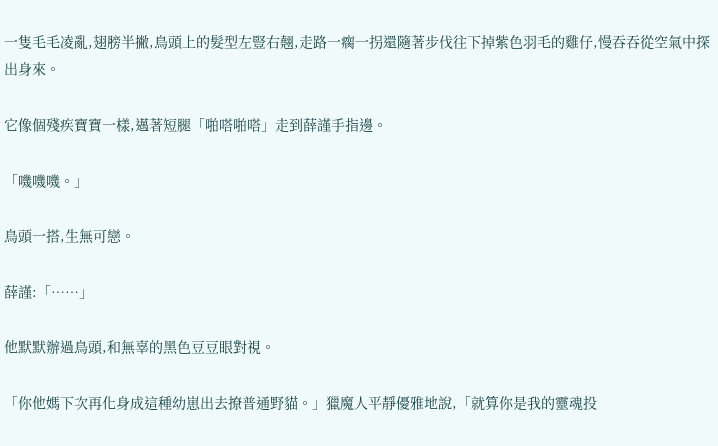一隻毛毛凌亂,翅膀半撇,鳥頭上的髮型左豎右翹,走路一瘸一拐還隨著步伐往下掉紫色羽毛的雞仔,慢吞吞從空氣中探出身來。

它像個殘疾寶寶一樣,邁著短腿「啪嗒啪嗒」走到薛謹手指邊。

「嘰嘰嘰。」

鳥頭一搭,生無可戀。

薛謹:「……」

他默默辦過鳥頭,和無辜的黑色豆豆眼對視。

「你他媽下次再化身成這種幼崽出去撩普通野貓。」獵魔人平靜優雅地說,「就算你是我的靈魂投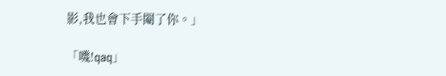影,我也會下手閹了你。」

「嘰!qaq」